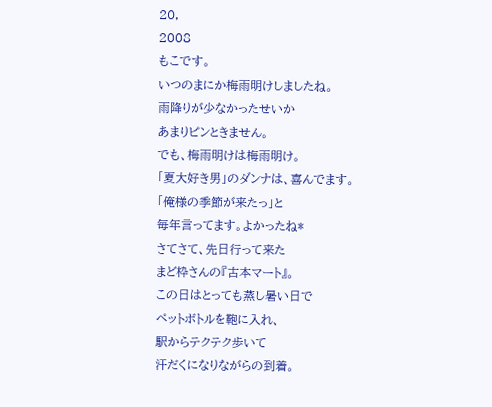20,
2008
もこです。
いつのまにか梅雨明けしましたね。
雨降りが少なかったせいか
あまりピンときません。
でも、梅雨明けは梅雨明け。
「夏大好き男」のダンナは、喜んでます。
「俺様の季節が来たっ」と
毎年言ってます。よかったね*
さてさて、先日行って来た
まど枠さんの『古本マート』。
この日はとっても蒸し暑い日で
ペットボトルを鞄に入れ、
駅からテクテク歩いて
汗だくになりながらの到着。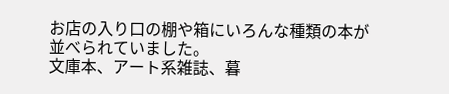お店の入り口の棚や箱にいろんな種類の本が
並べられていました。
文庫本、アート系雑誌、暮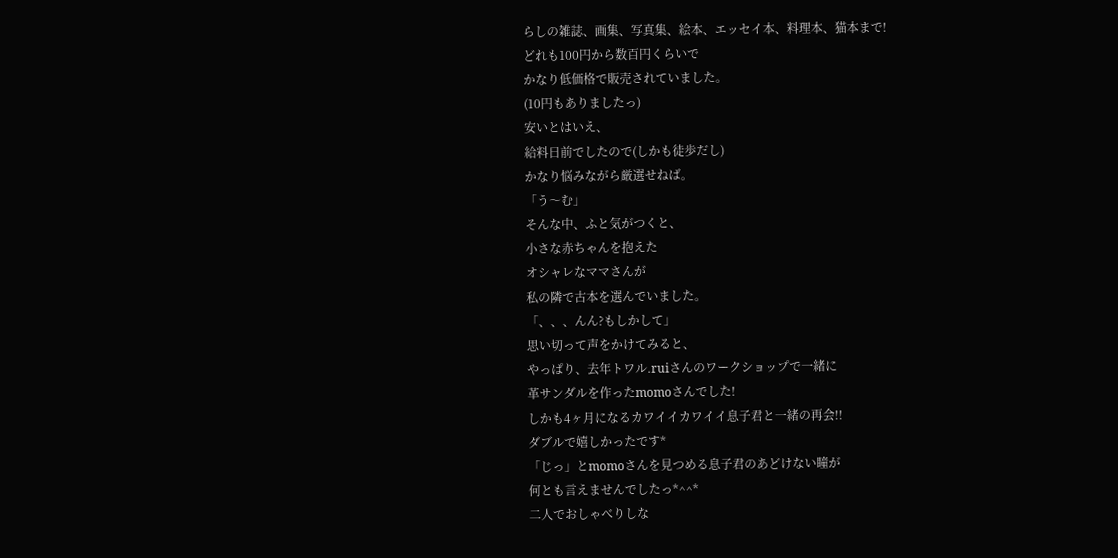らしの雑誌、画集、写真集、絵本、エッセイ本、料理本、猫本まで!
どれも100円から数百円くらいで
かなり低価格で販売されていました。
(10円もありましたっ)
安いとはいえ、
給料日前でしたので(しかも徒歩だし)
かなり悩みながら厳選せねば。
「う〜む」
そんな中、ふと気がつくと、
小さな赤ちゃんを抱えた
オシャレなママさんが
私の隣で古本を選んでいました。
「、、、んん?もしかして」
思い切って声をかけてみると、
やっぱり、去年トワル.ruiさんのワークショップで一緒に
革サンダルを作ったmomoさんでした!
しかも4ヶ月になるカワイイカワイイ息子君と一緒の再会!!
ダブルで嬉しかったです*
「じっ」とmomoさんを見つめる息子君のあどけない瞳が
何とも言えませんでしたっ*^^*
二人でおしゃべりしな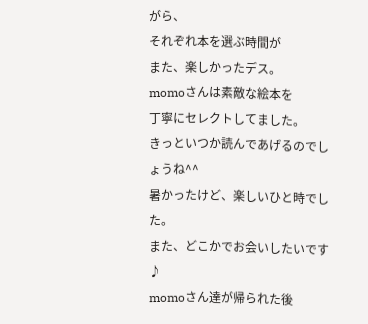がら、
それぞれ本を選ぶ時間が
また、楽しかったデス。
momoさんは素敵な絵本を
丁寧にセレクトしてました。
きっといつか読んであげるのでしょうね^^
暑かったけど、楽しいひと時でした。
また、どこかでお会いしたいです♪
momoさん達が帰られた後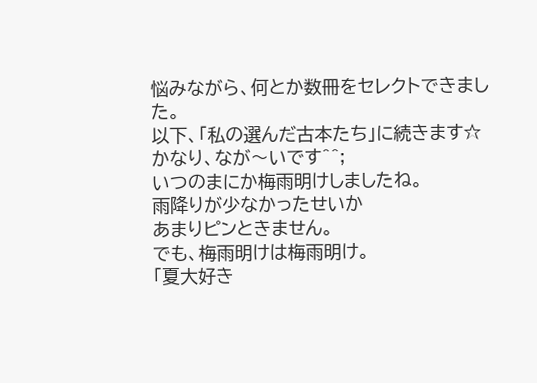悩みながら、何とか数冊をセレクトできました。
以下、「私の選んだ古本たち」に続きます☆
かなり、なが〜いです^^;
いつのまにか梅雨明けしましたね。
雨降りが少なかったせいか
あまりピンときません。
でも、梅雨明けは梅雨明け。
「夏大好き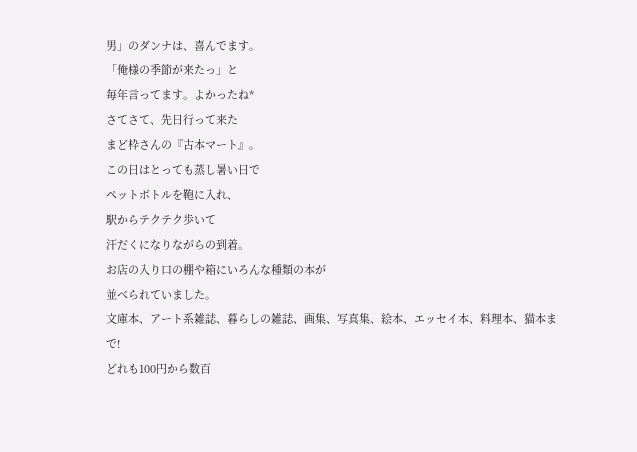男」のダンナは、喜んでます。
「俺様の季節が来たっ」と
毎年言ってます。よかったね*
さてさて、先日行って来た
まど枠さんの『古本マート』。
この日はとっても蒸し暑い日で
ペットボトルを鞄に入れ、
駅からテクテク歩いて
汗だくになりながらの到着。
お店の入り口の棚や箱にいろんな種類の本が
並べられていました。
文庫本、アート系雑誌、暮らしの雑誌、画集、写真集、絵本、エッセイ本、料理本、猫本まで!
どれも100円から数百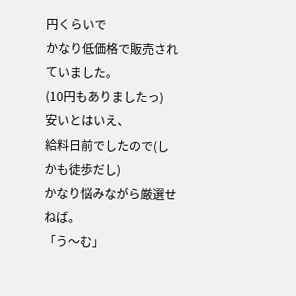円くらいで
かなり低価格で販売されていました。
(10円もありましたっ)
安いとはいえ、
給料日前でしたので(しかも徒歩だし)
かなり悩みながら厳選せねば。
「う〜む」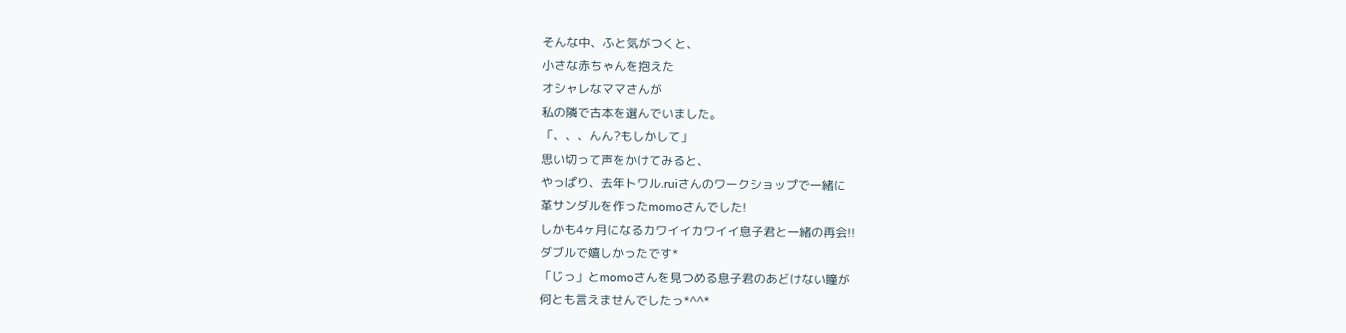そんな中、ふと気がつくと、
小さな赤ちゃんを抱えた
オシャレなママさんが
私の隣で古本を選んでいました。
「、、、んん?もしかして」
思い切って声をかけてみると、
やっぱり、去年トワル.ruiさんのワークショップで一緒に
革サンダルを作ったmomoさんでした!
しかも4ヶ月になるカワイイカワイイ息子君と一緒の再会!!
ダブルで嬉しかったです*
「じっ」とmomoさんを見つめる息子君のあどけない瞳が
何とも言えませんでしたっ*^^*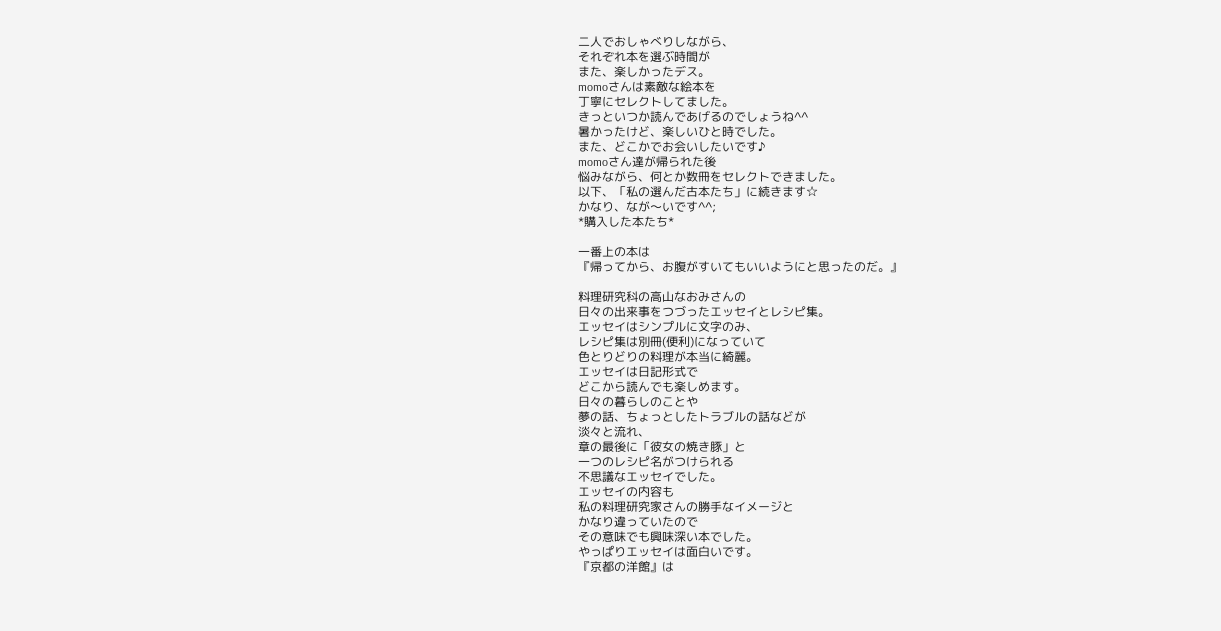二人でおしゃべりしながら、
それぞれ本を選ぶ時間が
また、楽しかったデス。
momoさんは素敵な絵本を
丁寧にセレクトしてました。
きっといつか読んであげるのでしょうね^^
暑かったけど、楽しいひと時でした。
また、どこかでお会いしたいです♪
momoさん達が帰られた後
悩みながら、何とか数冊をセレクトできました。
以下、「私の選んだ古本たち」に続きます☆
かなり、なが〜いです^^;
*購入した本たち*

一番上の本は
『帰ってから、お腹がすいてもいいようにと思ったのだ。』

料理研究科の高山なおみさんの
日々の出来事をつづったエッセイとレシピ集。
エッセイはシンプルに文字のみ、
レシピ集は別冊(便利)になっていて
色とりどりの料理が本当に綺麗。
エッセイは日記形式で
どこから読んでも楽しめます。
日々の暮らしのことや
夢の話、ちょっとしたトラブルの話などが
淡々と流れ、
章の最後に「彼女の焼き豚」と
一つのレシピ名がつけられる
不思議なエッセイでした。
エッセイの内容も
私の料理研究家さんの勝手なイメージと
かなり違っていたので
その意味でも興味深い本でした。
やっぱりエッセイは面白いです。
『京都の洋館』は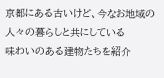京都にある古いけど、今なお地域の人々の暮らしと共にしている
味わいのある建物たちを紹介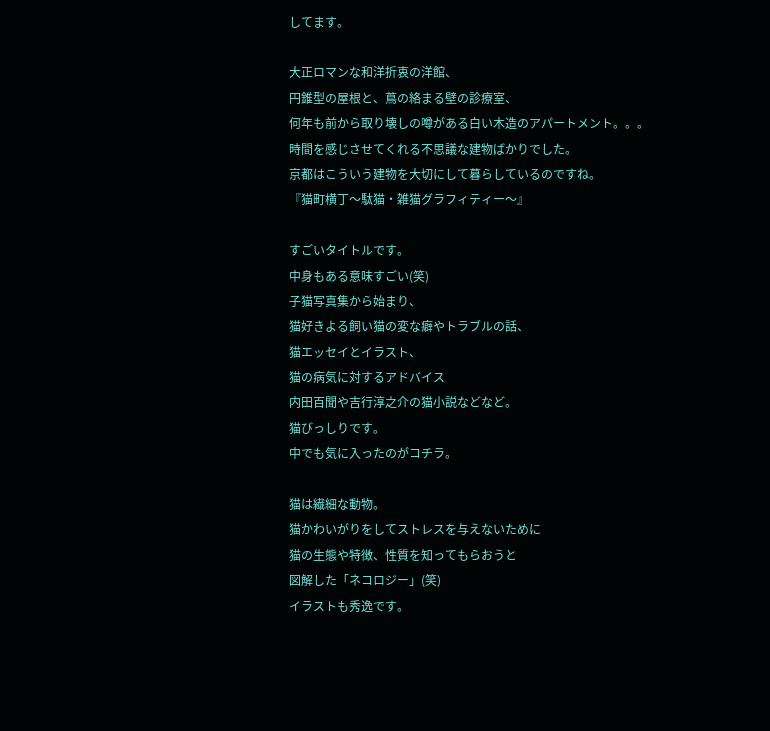してます。

大正ロマンな和洋折衷の洋館、
円錐型の屋根と、蔦の絡まる壁の診療室、
何年も前から取り壊しの噂がある白い木造のアパートメント。。。
時間を感じさせてくれる不思議な建物ばかりでした。
京都はこういう建物を大切にして暮らしているのですね。
『猫町横丁〜駄猫・雑猫グラフィティー〜』

すごいタイトルです。
中身もある意味すごい(笑)
子猫写真集から始まり、
猫好きよる飼い猫の変な癖やトラブルの話、
猫エッセイとイラスト、
猫の病気に対するアドバイス
内田百聞や吉行淳之介の猫小説などなど。
猫びっしりです。
中でも気に入ったのがコチラ。

猫は繊細な動物。
猫かわいがりをしてストレスを与えないために
猫の生態や特徴、性質を知ってもらおうと
図解した「ネコロジー」(笑)
イラストも秀逸です。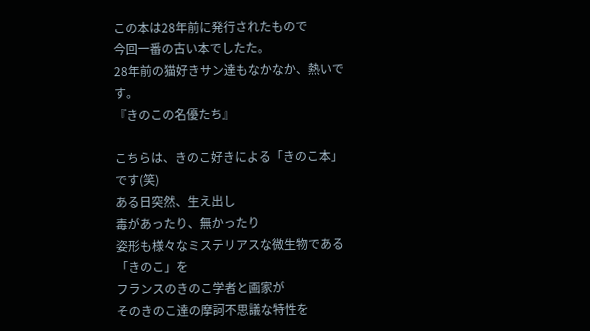この本は28年前に発行されたもので
今回一番の古い本でしたた。
28年前の猫好きサン達もなかなか、熱いです。
『きのこの名優たち』

こちらは、きのこ好きによる「きのこ本」です(笑)
ある日突然、生え出し
毒があったり、無かったり
姿形も様々なミステリアスな微生物である「きのこ」を
フランスのきのこ学者と画家が
そのきのこ達の摩訶不思議な特性を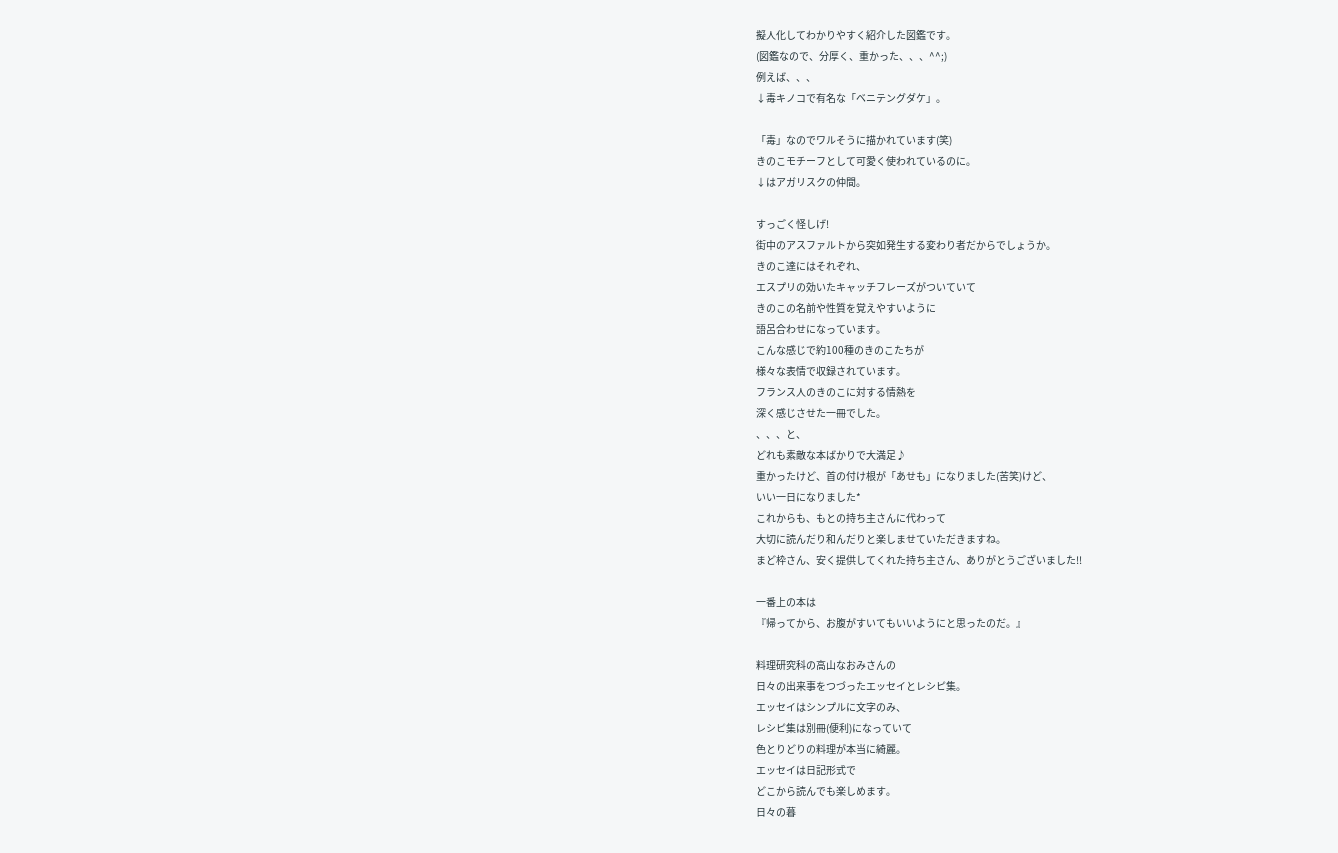擬人化してわかりやすく紹介した図鑑です。
(図鑑なので、分厚く、重かった、、、^^;)
例えば、、、
↓毒キノコで有名な「ベニテングダケ」。

「毒」なのでワルそうに描かれています(笑)
きのこモチーフとして可愛く使われているのに。
↓はアガリスクの仲間。

すっごく怪しげ!
街中のアスファルトから突如発生する変わり者だからでしょうか。
きのこ達にはそれぞれ、
エスプリの効いたキャッチフレーズがついていて
きのこの名前や性質を覚えやすいように
語呂合わせになっています。
こんな感じで約100種のきのこたちが
様々な表情で収録されています。
フランス人のきのこに対する情熱を
深く感じさせた一冊でした。
、、、と、
どれも素敵な本ばかりで大満足♪
重かったけど、首の付け根が「あせも」になりました(苦笑)けど、
いい一日になりました*
これからも、もとの持ち主さんに代わって
大切に読んだり和んだりと楽しませていただきますね。
まど枠さん、安く提供してくれた持ち主さん、ありがとうございました!!

一番上の本は
『帰ってから、お腹がすいてもいいようにと思ったのだ。』

料理研究科の高山なおみさんの
日々の出来事をつづったエッセイとレシピ集。
エッセイはシンプルに文字のみ、
レシピ集は別冊(便利)になっていて
色とりどりの料理が本当に綺麗。
エッセイは日記形式で
どこから読んでも楽しめます。
日々の暮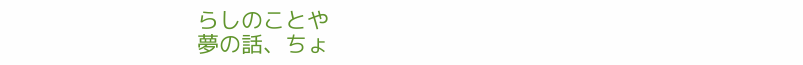らしのことや
夢の話、ちょ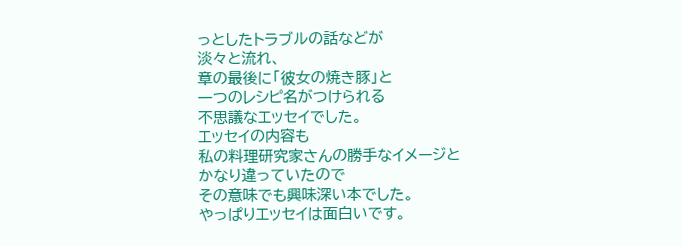っとしたトラブルの話などが
淡々と流れ、
章の最後に「彼女の焼き豚」と
一つのレシピ名がつけられる
不思議なエッセイでした。
エッセイの内容も
私の料理研究家さんの勝手なイメージと
かなり違っていたので
その意味でも興味深い本でした。
やっぱりエッセイは面白いです。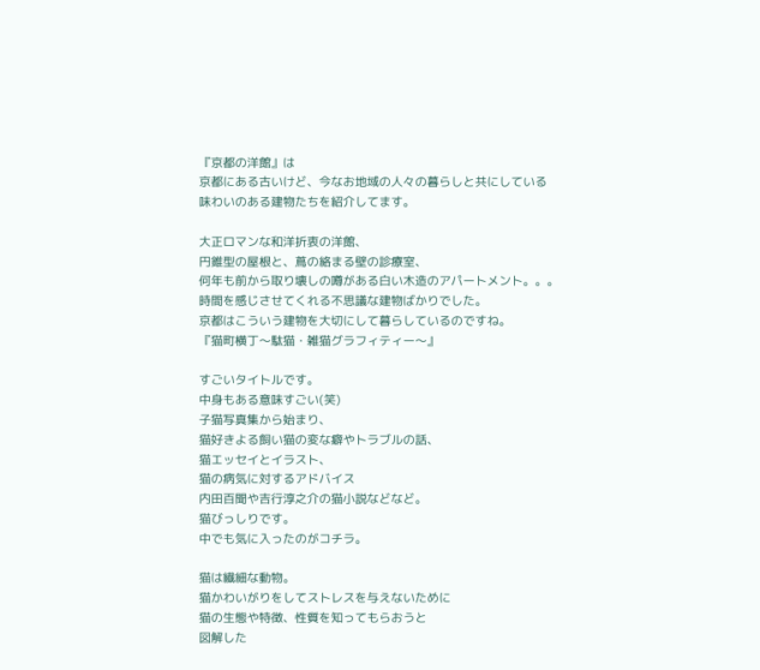『京都の洋館』は
京都にある古いけど、今なお地域の人々の暮らしと共にしている
味わいのある建物たちを紹介してます。

大正ロマンな和洋折衷の洋館、
円錐型の屋根と、蔦の絡まる壁の診療室、
何年も前から取り壊しの噂がある白い木造のアパートメント。。。
時間を感じさせてくれる不思議な建物ばかりでした。
京都はこういう建物を大切にして暮らしているのですね。
『猫町横丁〜駄猫・雑猫グラフィティー〜』

すごいタイトルです。
中身もある意味すごい(笑)
子猫写真集から始まり、
猫好きよる飼い猫の変な癖やトラブルの話、
猫エッセイとイラスト、
猫の病気に対するアドバイス
内田百聞や吉行淳之介の猫小説などなど。
猫びっしりです。
中でも気に入ったのがコチラ。

猫は繊細な動物。
猫かわいがりをしてストレスを与えないために
猫の生態や特徴、性質を知ってもらおうと
図解した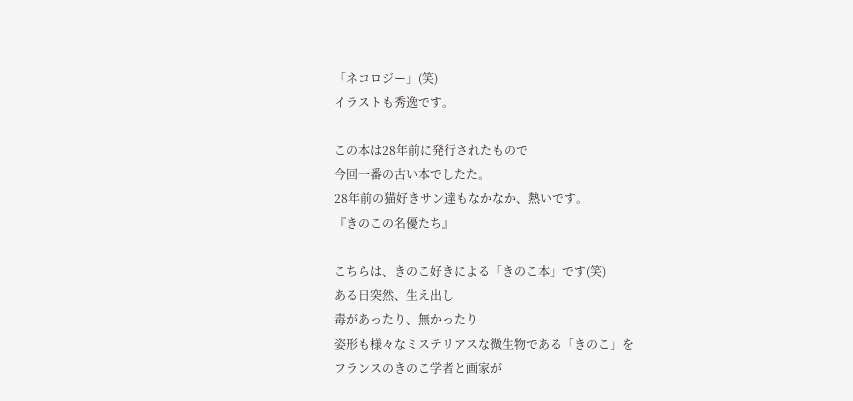「ネコロジー」(笑)
イラストも秀逸です。

この本は28年前に発行されたもので
今回一番の古い本でしたた。
28年前の猫好きサン達もなかなか、熱いです。
『きのこの名優たち』

こちらは、きのこ好きによる「きのこ本」です(笑)
ある日突然、生え出し
毒があったり、無かったり
姿形も様々なミステリアスな微生物である「きのこ」を
フランスのきのこ学者と画家が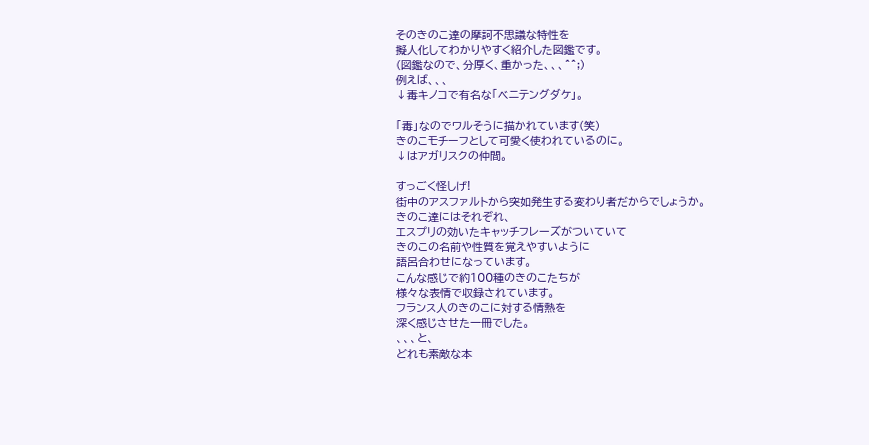そのきのこ達の摩訶不思議な特性を
擬人化してわかりやすく紹介した図鑑です。
(図鑑なので、分厚く、重かった、、、^^;)
例えば、、、
↓毒キノコで有名な「ベニテングダケ」。

「毒」なのでワルそうに描かれています(笑)
きのこモチーフとして可愛く使われているのに。
↓はアガリスクの仲間。

すっごく怪しげ!
街中のアスファルトから突如発生する変わり者だからでしょうか。
きのこ達にはそれぞれ、
エスプリの効いたキャッチフレーズがついていて
きのこの名前や性質を覚えやすいように
語呂合わせになっています。
こんな感じで約100種のきのこたちが
様々な表情で収録されています。
フランス人のきのこに対する情熱を
深く感じさせた一冊でした。
、、、と、
どれも素敵な本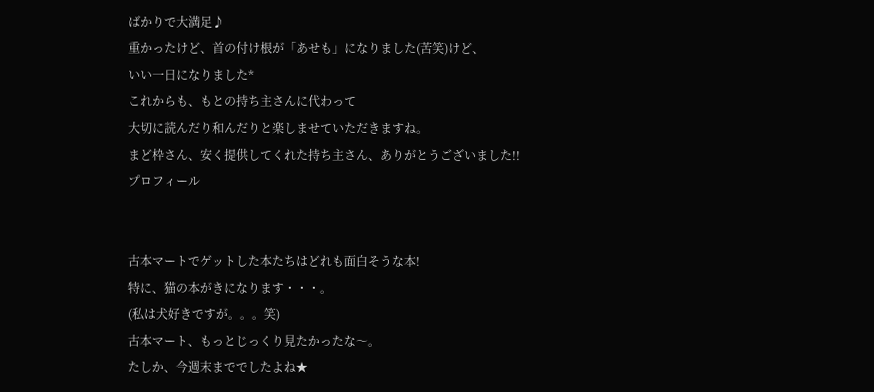ばかりで大満足♪
重かったけど、首の付け根が「あせも」になりました(苦笑)けど、
いい一日になりました*
これからも、もとの持ち主さんに代わって
大切に読んだり和んだりと楽しませていただきますね。
まど枠さん、安く提供してくれた持ち主さん、ありがとうございました!!
プロフィール


古本マートでゲットした本たちはどれも面白そうな本!
特に、猫の本がきになります・・・。
(私は犬好きですが。。。笑)
古本マート、もっとじっくり見たかったな〜。
たしか、今週末まででしたよね★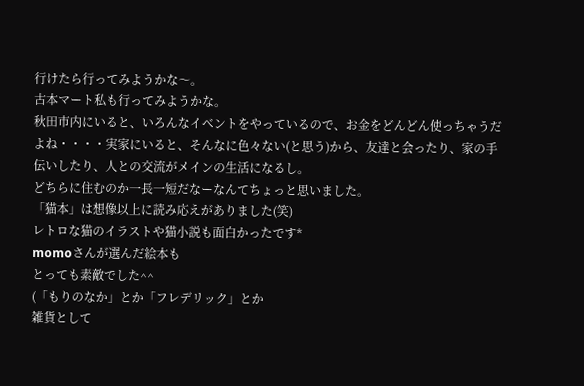行けたら行ってみようかな〜。
古本マート私も行ってみようかな。
秋田市内にいると、いろんなイベントをやっているので、お金をどんどん使っちゃうだよね・・・・実家にいると、そんなに色々ない(と思う)から、友達と会ったり、家の手伝いしたり、人との交流がメインの生活になるし。
どちらに住むのか一長一短だなーなんてちょっと思いました。
「猫本」は想像以上に読み応えがありました(笑)
レトロな猫のイラストや猫小説も面白かったです*
momoさんが選んだ絵本も
とっても素敵でした^^
(「もりのなか」とか「フレデリック」とか
雑貨として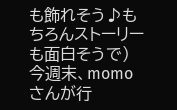も飾れそう♪もちろんストーリーも面白そうで)
今週末、momoさんが行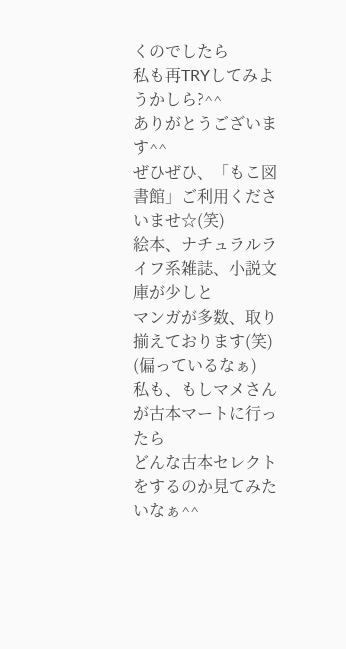くのでしたら
私も再TRYしてみようかしら?^^
ありがとうございます^^
ぜひぜひ、「もこ図書館」ご利用くださいませ☆(笑)
絵本、ナチュラルライフ系雑誌、小説文庫が少しと
マンガが多数、取り揃えております(笑)
(偏っているなぁ)
私も、もしマメさんが古本マートに行ったら
どんな古本セレクトをするのか見てみたいなぁ^^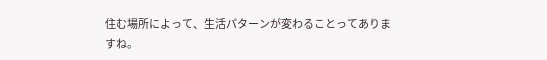住む場所によって、生活パターンが変わることってありますね。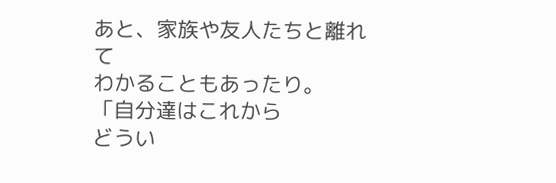あと、家族や友人たちと離れて
わかることもあったり。
「自分達はこれから
どうい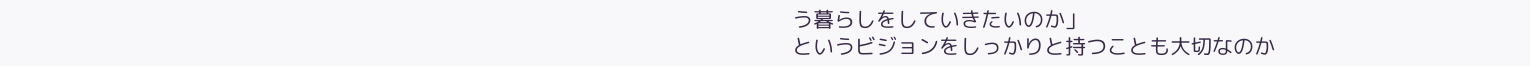う暮らしをしていきたいのか」
というビジョンをしっかりと持つことも大切なのか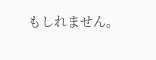もしれません。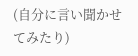(自分に言い聞かせてみたり)